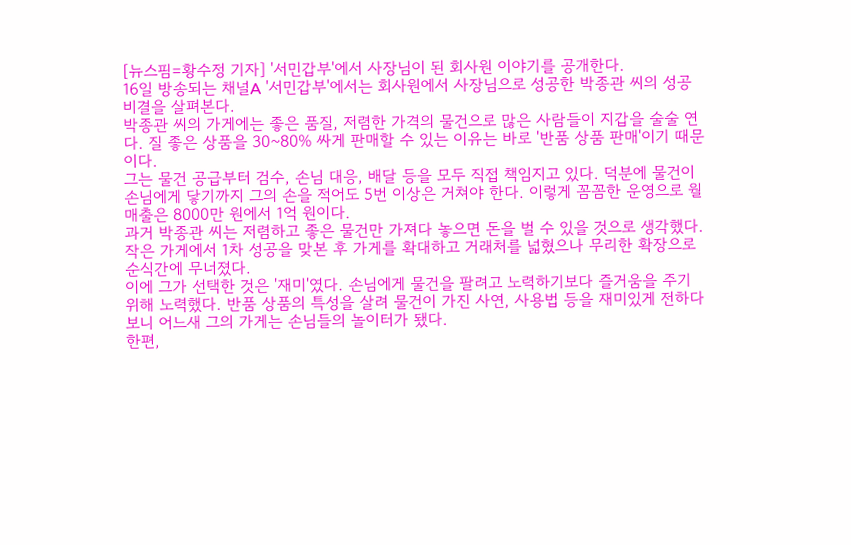[뉴스핌=황수정 기자] '서민갑부'에서 사장님이 된 회사원 이야기를 공개한다.
16일 방송되는 채널A '서민갑부'에서는 회사원에서 사장님으로 성공한 박종관 씨의 성공 비결을 살펴본다.
박종관 씨의 가게에는 좋은 품질, 저렴한 가격의 물건으로 많은 사람들이 지갑을 술술 연다. 질 좋은 상품을 30~80% 싸게 판매할 수 있는 이유는 바로 '반품 상품 판매'이기 때문이다.
그는 물건 공급부터 검수, 손님 대응, 배달 등을 모두 직접 책임지고 있다. 덕분에 물건이 손님에게 닿기까지 그의 손을 적어도 5번 이상은 거쳐야 한다. 이렇게 꼼꼼한 운영으로 월 매출은 8000만 원에서 1억 원이다.
과거 박종관 씨는 저렴하고 좋은 물건만 가져다 놓으면 돈을 벌 수 있을 것으로 생각했다. 작은 가게에서 1차 성공을 맞본 후 가게를 확대하고 거래처를 넓혔으나 무리한 확장으로 순식간에 무너졌다.
이에 그가 선택한 것은 '재미'였다. 손님에게 물건을 팔려고 노력하기보다 즐거움을 주기 위해 노력했다. 반품 상품의 특성을 살려 물건이 가진 사연, 사용법 등을 재미있게 전하다보니 어느새 그의 가게는 손님들의 놀이터가 됐다.
한편,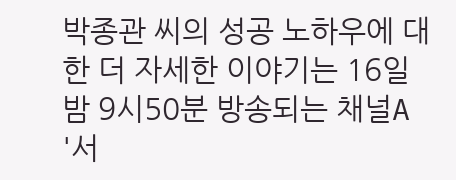박종관 씨의 성공 노하우에 대한 더 자세한 이야기는 16일 밤 9시50분 방송되는 채널A '서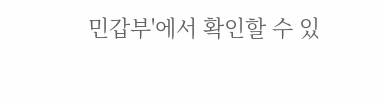민갑부'에서 확인할 수 있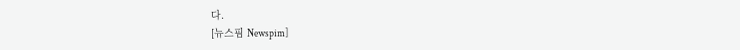다.
[뉴스핌 Newspim]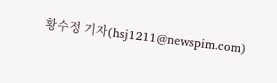황수정 기자(hsj1211@newspim.com)